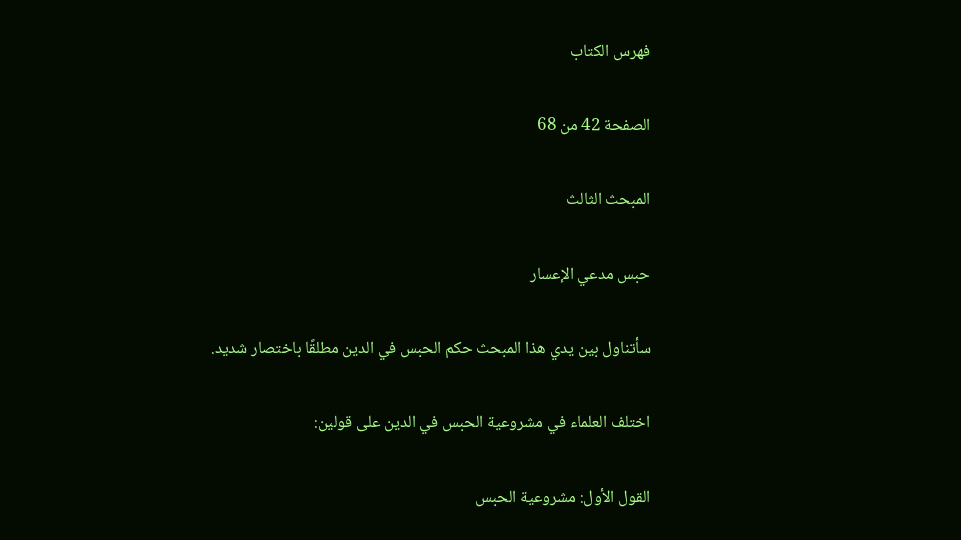فهرس الكتاب

الصفحة 42 من 68

المبحث الثالث

حبس مدعي الإعسار

سأتناول بين يدي هذا المبحث حكم الحبس في الدين مطلقًا باختصار شديد.

اختلف العلماء في مشروعية الحبس في الدين على قولين:

القول الأول: مشروعية الحبس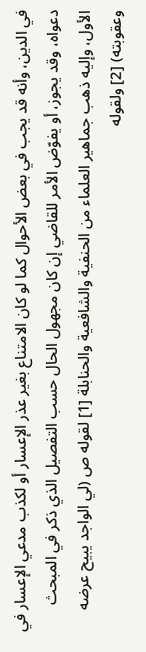في الدين، وأنه قد يجب في بعض الأحوال كما لو كان الامتناع بغير عذر الإعسار أو لكذب مدعي الإعسار في دعواه، وقد يجوز، أو يفوّض الأمر للقاضي إن كان مجهول الحال حسب التفصيل الذي ذكر في المبحث الأول، وإليه ذهب جماهير العلماء من الحنفية والشافعية والحنابلة [1] لقوله ص (لي الواجد يبيح عرضه وعقوبته) [2] ولقوله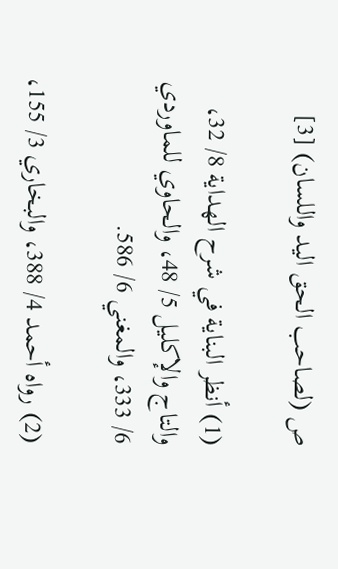ص (لصاحب الحق اليد واللسان) [3]

(1) أنظر البناية في شرح الهداية 8/ 32، والتاج والإكليل 5/ 48، والحاوي للماوردي 6/ 333، والمغني 6/ 586.

(2) رواه أحمد 4/ 388، والبخاري 3/ 155،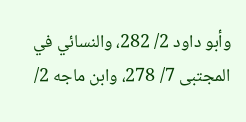وأبو داود 2/ 282، والنسائي في المجتبى 7/ 278، وابن ماجه 2/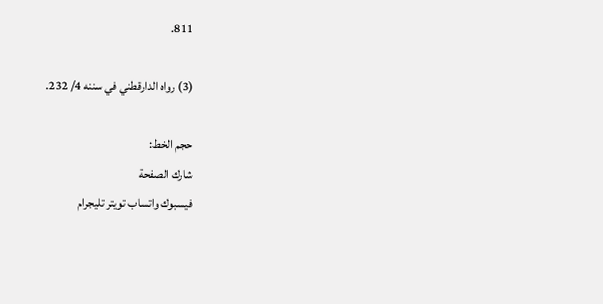811.

(3) رواه الدارقطني في سننه 4/ 232.

حجم الخط:
شارك الصفحة
فيسبوك واتساب تويتر تليجرام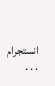انستجرام
. . .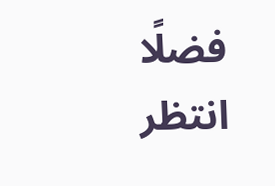فضلًا انتظر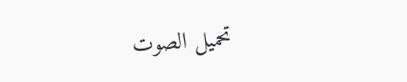تحميل الصوت